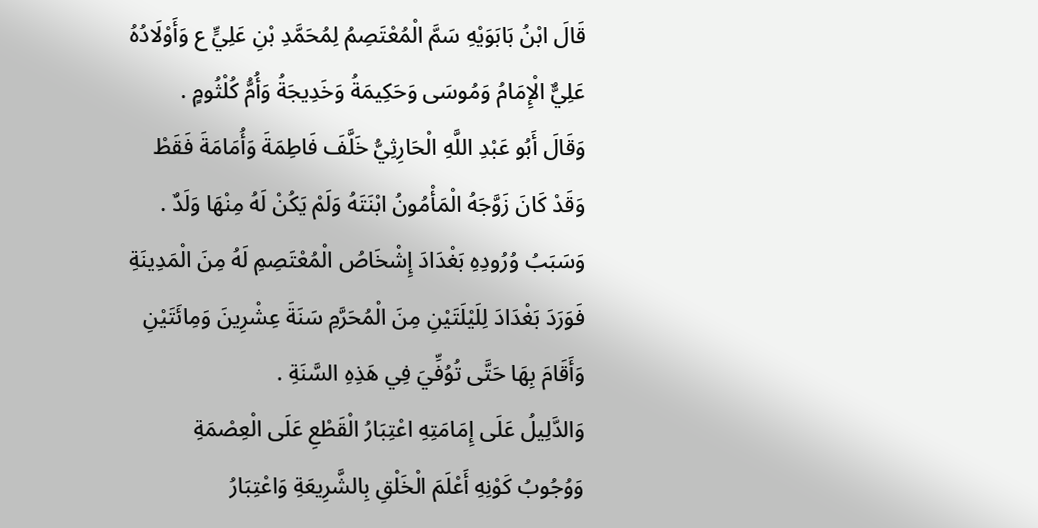قَالَ ابْنُ بَابَوَيْهِ سَمَّ الْمُعْتَصِمُ لِمُحَمَّدِ بْنِ عَلِيٍّ ع وَأَوْلَادُهُ عَلِيٌّ الْإِمَامُ وَمُوسَى وَحَكِيمَةُ وَخَدِيجَةُ وَأُمُّ كُلْثُومٍ .
وَقَالَ أَبُو عَبْدِ اللَّهِ الْحَارِثِيُّ خَلَّفَ فَاطِمَةَ وَأُمَامَةَ فَقَطْ وَقَدْ كَانَ زَوَّجَهُ الْمَأْمُونُ ابْنَتَهُ وَلَمْ يَكُنْ لَهُ مِنْهَا وَلَدٌ .
وَسَبَبُ وُرُودِهِ بَغْدَادَ إِشْخَاصُ الْمُعْتَصِمِ لَهُ مِنَ الْمَدِينَةِ فَوَرَدَ بَغْدَادَ لِلَيْلَتَيْنِ مِنَ الْمُحَرَّمِ سَنَةَ عِشْرِينَ وَمِائَتَيْنِ وَأَقَامَ بِهَا حَتَّى تُوُفِّيَ فِي هَذِهِ السَّنَةِ .
وَالدَّلِيلُ عَلَى إِمَامَتِهِ اعْتِبَارُ الْقَطْعِ عَلَى الْعِصْمَةِ وَوُجُوبُ كَوْنِهِ أَعْلَمَ الْخَلْقِ بِالشَّرِيعَةِ وَاعْتِبَارُ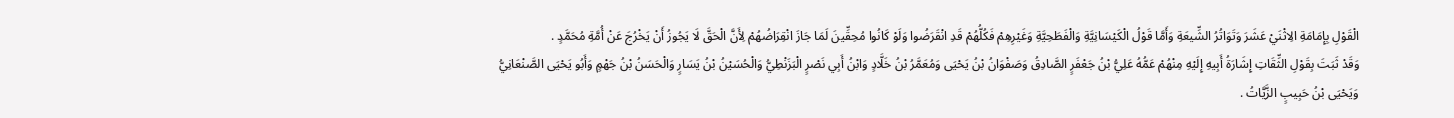الْقَوْلِ بِإِمَامَةِ الِاثْنَيْ عَشَرَ وَتَوَاتُرُ الشِّيعَةِ وَأَمَّا قَوْلُ الْكَيْسَانِيَّةِ وَالْفَطَحِيَّةِ وَغَيْرِهِمْ فَكُلُّهُمْ قَدِ انْقَرَضُوا وَلَوْ كَانُوا مُحِقِّينَ لَمَا جَازَ انْقِرَاضُهُمْ لِأَنَّ الْحَقَّ لَا يَجُوزُ أَنْ يَخْرُجَ عَنْ أُمَّةِ مُحَمَّدٍ .
وَقَدْ ثَبَتَ بِقَوْلِ الثِّقَاتِ إِشَارَةُ أَبِيهِ إِلَيْهِ مِنْهُمْ عَمُّهُ عَلِيُّ بْنُ جَعْفَرٍ الصَّادِقُ وَصَفْوَانُ بْنُ يَحْيَى وَمُعَمَّرُ بْنُ خَلَّادٍ وَابْنُ أَبِي نَصْرٍ الْبَزَنْطِيُّ وَالْحُسَيْنُ بْنُ يَسَارٍ وَالْحَسَنُ بْنُ جَهْمٍ وَأَبُو يَحْيَى الصَّنْعَانِيُّ وَيَحْيَى بْنُ حَبِيبٍ الزَّيَّاتُ .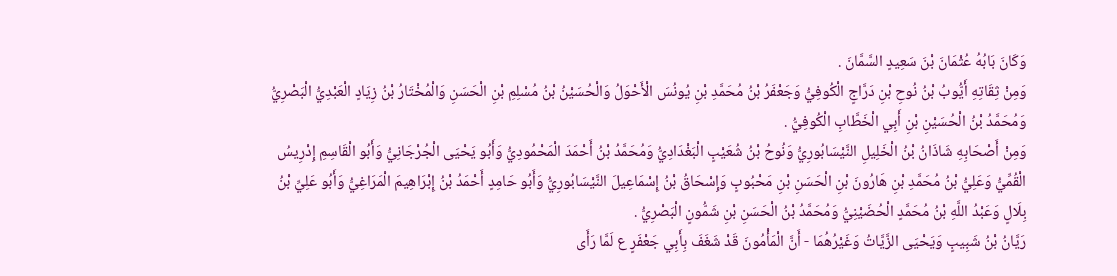وَكَانَ بَابُهُ عُثْمَانَ بْنَ سَعِيدٍ السَّمَّانَ .
وَمِنْ ثِقَاتِهِ أَيُّوبُ بْنُ نُوحِ بْنِ دَرَّاجٍ الْكُوفِيُّ وَجَعْفَرُ بْنُ مُحَمَّدِ بْنِ يُونُسَ الْأَحْوَلُ وَالْحُسَيْنُ بْنُ مُسْلِمِ بْنِ الْحَسَنِ وَالْمُخْتَارُ بْنُ زِيَادٍ الْعَبْدِيُّ الْبَصْرِيُّ وَمُحَمَّدُ بْنُ الْحُسَيْنِ بْنِ أَبِي الْخَطَّابِ الْكُوفِيُّ .
وَمِنْ أَصْحَابِهِ شَاذَانُ بْنُ الْخَلِيلِ النَّيْسَابُورِيُّ وَنُوحُ بْنُ شُعَيْبٍ الْبَغْدَادِيُّ وَمُحَمَّدُ بْنُ أَحْمَدَ الْمَحْمُودِيُّ وَأَبُو يَحْيَى الْجُرْجَانِيُّ وَأَبُو الْقَاسِمِ إِدْرِيسُ الْقُمِّيُّ وَعَلِيُّ بْنُ مُحَمَّدِ بْنِ هَارُونَ بْنِ الْحَسَنِ بْنِ مَحْبُوبٍ وَإِسْحَاقُ بْنُ إِسْمَاعِيلَ النَّيْسَابُورِيُّ وَأَبُو حَامِدٍ أَحْمَدُ بْنُ إِبْرَاهِيمَ الْمَرَاغِيُّ وَأَبُو عَلِيِّ بْنُ بِلَالٍ وَعَبْدُ اللَّهِ بْنُ مُحَمَّدٍ الْحُضَيْنِيُّ وَمُحَمَّدُ بْنُ الْحَسَنِ بْنِ شَمُّونٍ الْبَصْرِيُّ .
رَيَّانُ بْنُ شَبِيبٍ وَيَحْيَى الزَّيَّاتُ وَغَيْرُهُمَا - أَنَّ الْمَأْمُونَ قَدْ شَغَفَ بِأَبِي جَعْفَرٍ ع لَمَّا رَأَى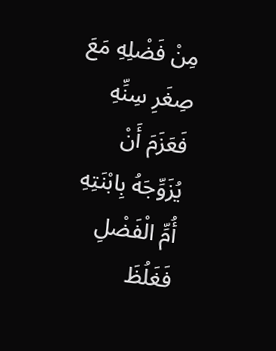مِنْ فَضْلِهِ مَعَ صِغَرِ سِنِّهِ فَعَزَمَ أَنْ يُزَوِّجَهُ بِابْنَتِهِ أُمِّ الْفَضْلِ فَغَلُظَ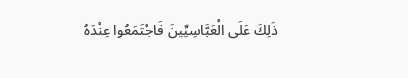ذَلِكَ عَلَى الْعَبَّاسِيِّينَ فَاجْتَمَعُوا عِنْدَهُ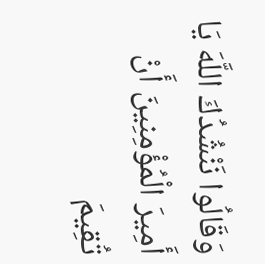وَقَالُوا نَنْشُدُكَ اللَّهَ يَا أَمِيرَ الْمُؤْمِنِينَ أَنْ تُقِيمَ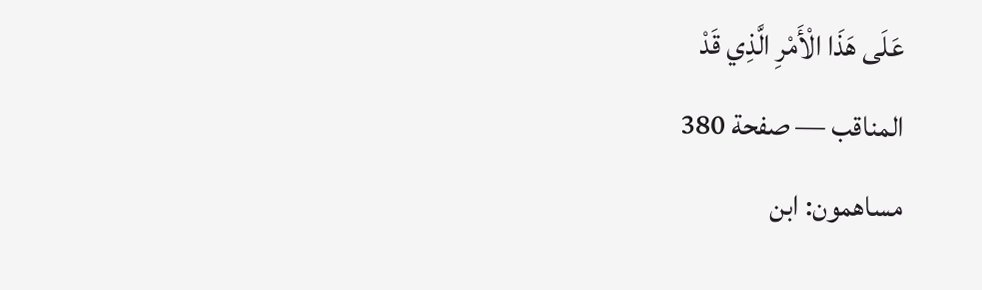عَلَى هَذَا الْأَمْرِ الَّذِي قَدْ
المناقب — صفحة 380
مساهمون: ابن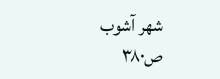شهر آشوب
ص٣٨٠